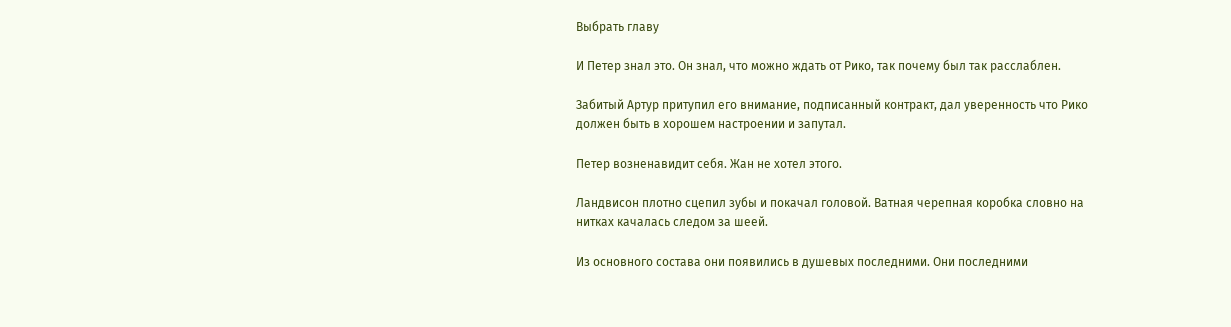Выбрать главу

И Петер знал это. Он знал, что можно ждать от Рико, так почему был так расслаблен.

Забитый Артур притупил его внимание, подписанный контракт, дал уверенность что Рико должен быть в хорошем настроении и запутал.

Петер возненавидит себя. Жан не хотел этого.

Ландвисон плотно сцепил зубы и покачал головой. Ватная черепная коробка словно на нитках качалась следом за шеей.

Из основного состава они появились в душевых последними. Они последними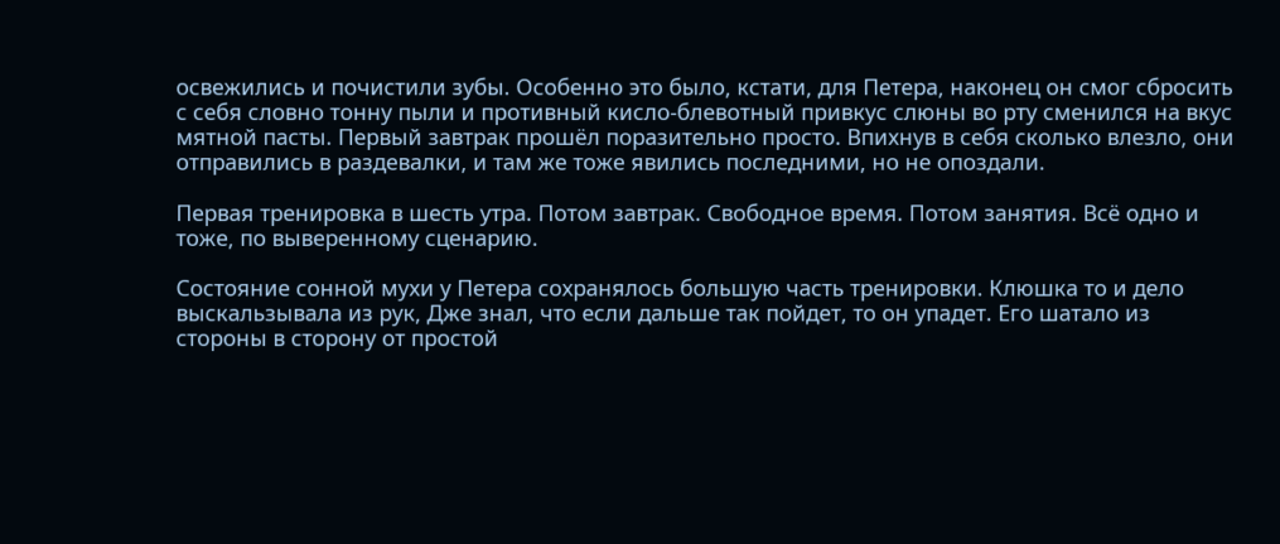освежились и почистили зубы. Особенно это было, кстати, для Петера, наконец он смог сбросить с себя словно тонну пыли и противный кисло-блевотный привкус слюны во рту сменился на вкус мятной пасты. Первый завтрак прошёл поразительно просто. Впихнув в себя сколько влезло, они отправились в раздевалки, и там же тоже явились последними, но не опоздали.

Первая тренировка в шесть утра. Потом завтрак. Свободное время. Потом занятия. Всё одно и тоже, по выверенному сценарию.

Состояние сонной мухи у Петера сохранялось большую часть тренировки. Клюшка то и дело выскальзывала из рук, Дже знал, что если дальше так пойдет, то он упадет. Его шатало из стороны в сторону от простой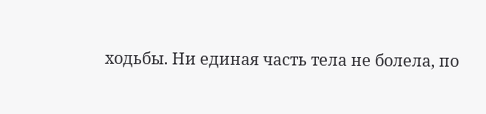ходьбы. Ни единая часть тела не болела, по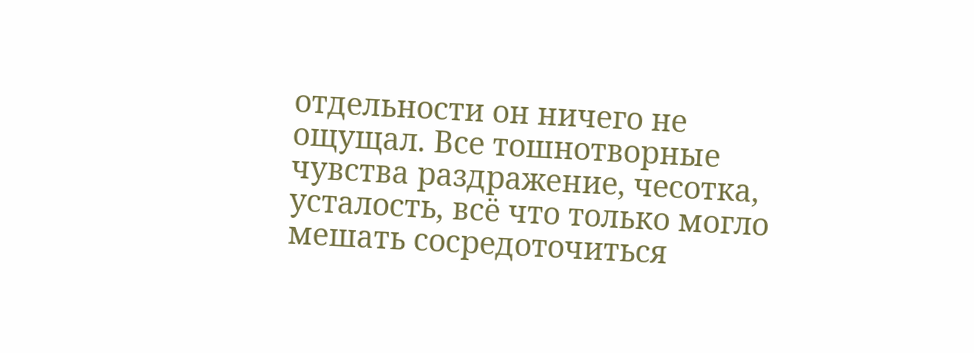отдельности он ничего не ощущал. Все тошнотворные чувства раздражение, чесотка, усталость, всё что только могло мешать сосредоточиться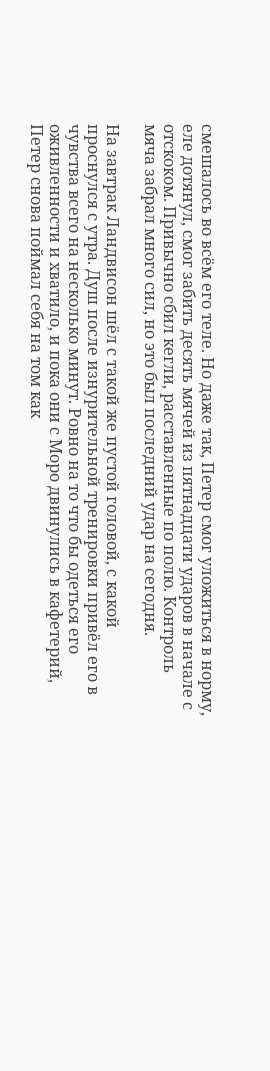смешалось во всём его теле. Но даже так, Петер смог уложиться в норму, еле дотянул, смог забить десять мячей из пятнадцати ударов в начале с отскоком. Привычно сбил кегли, расставленные по полю. Контроль мяча забрал много сил, но это был последний удар на сегодня.

На завтрак Ландвисон шёл с такой же пустой головой, с какой проснулся с утра. Душ после изнурительной тренировки привёл его в чувства всего на несколько минут. Ровно на то что бы одеться его оживленности и хватило, и пока они с Моро двинулись в кафетерий, Петер снова поймал себя на том как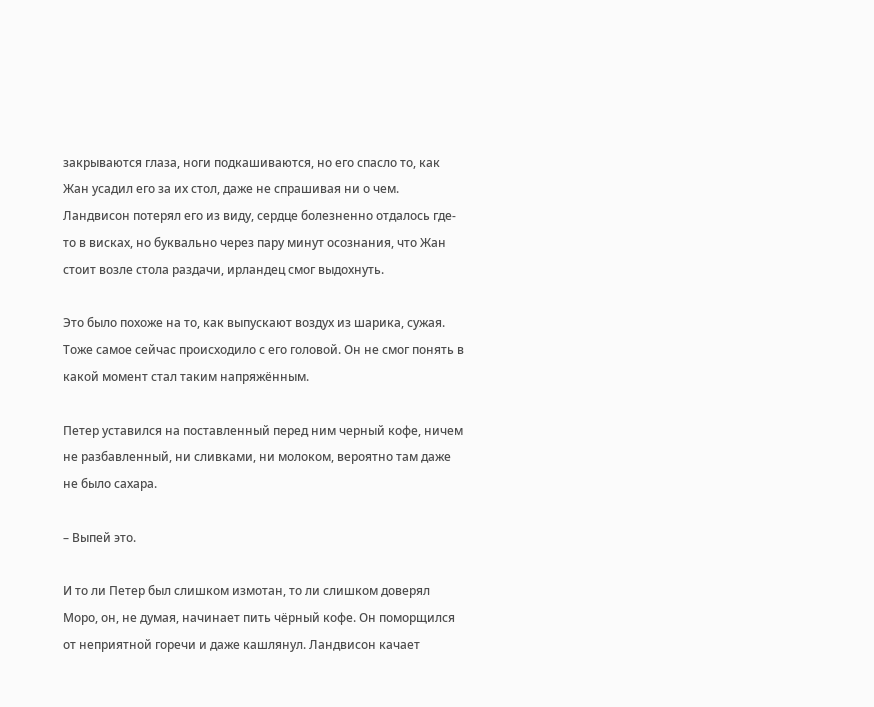закрываются глаза, ноги подкашиваются, но его спасло то, как Жан усадил его за их стол, даже не спрашивая ни о чем. Ландвисон потерял его из виду, сердце болезненно отдалось где-то в висках, но буквально через пару минут осознания, что Жан стоит возле стола раздачи, ирландец смог выдохнуть.

Это было похоже на то, как выпускают воздух из шарика, сужая. Тоже самое сейчас происходило с его головой. Он не смог понять в какой момент стал таким напряжённым.

Петер уставился на поставленный перед ним черный кофе, ничем не разбавленный, ни сливками, ни молоком, вероятно там даже не было сахара.

– Выпей это.

И то ли Петер был слишком измотан, то ли слишком доверял Моро, он, не думая, начинает пить чёрный кофе. Он поморщился от неприятной горечи и даже кашлянул. Ландвисон качает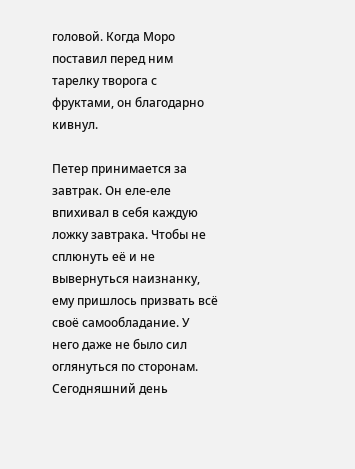головой. Когда Моро поставил перед ним тарелку творога с фруктами, он благодарно кивнул.

Петер принимается за завтрак. Он еле-еле впихивал в себя каждую ложку завтрака. Чтобы не сплюнуть её и не вывернуться наизнанку, ему пришлось призвать всё своё самообладание. У него даже не было сил оглянуться по сторонам. Сегодняшний день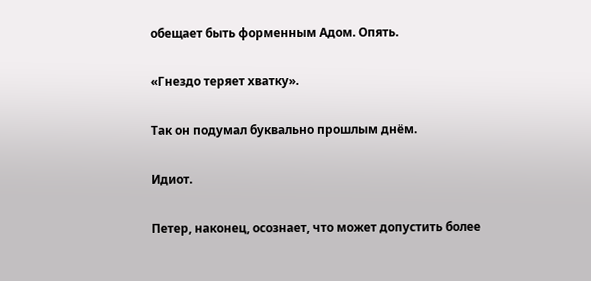обещает быть форменным Адом. Опять.

«Гнездо теряет хватку».

Так он подумал буквально прошлым днём.

Идиот.

Петер, наконец, осознает, что может допустить более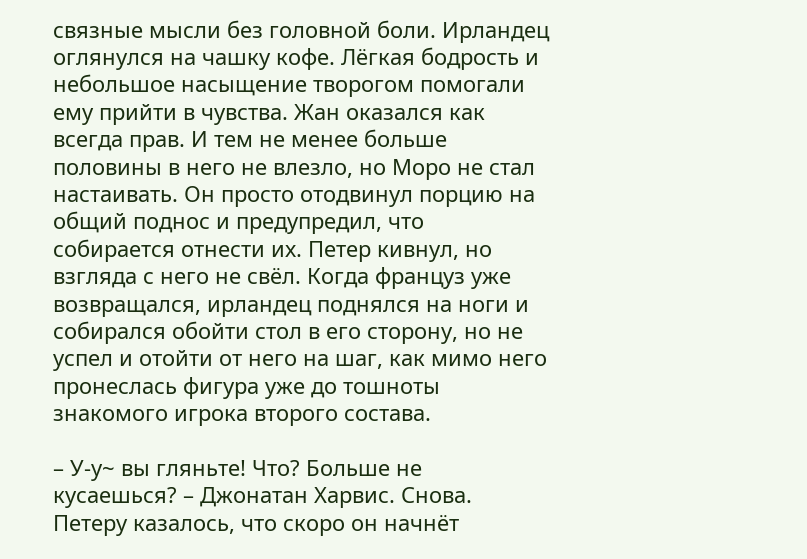связные мысли без головной боли. Ирландец оглянулся на чашку кофе. Лёгкая бодрость и небольшое насыщение творогом помогали ему прийти в чувства. Жан оказался как всегда прав. И тем не менее больше половины в него не влезло, но Моро не стал настаивать. Он просто отодвинул порцию на общий поднос и предупредил, что собирается отнести их. Петер кивнул, но взгляда с него не свёл. Когда француз уже возвращался, ирландец поднялся на ноги и собирался обойти стол в его сторону, но не успел и отойти от него на шаг, как мимо него пронеслась фигура уже до тошноты знакомого игрока второго состава.

– У-у~ вы гляньте! Что? Больше не кусаешься? – Джонатан Харвис. Снова. Петеру казалось, что скоро он начнёт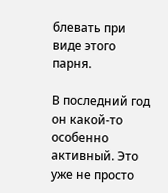блевать при виде этого парня.

В последний год он какой-то особенно активный. Это уже не просто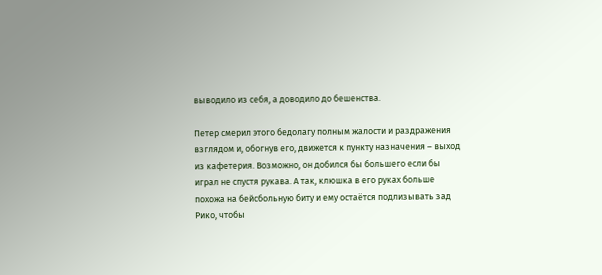выводило из себя, а доводило до бешенства.

Петер смерил этого бедолагу полным жалости и раздражения взглядом и, обогнув его, движется к пункту назначения – выход из кафетерия. Возможно, он добился бы большего если бы играл не спустя рукава. А так, клюшка в его руках больше похожа на бейсбольную биту и ему остаётся подлизывать зад Рико, чтобы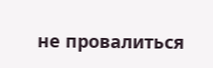не провалиться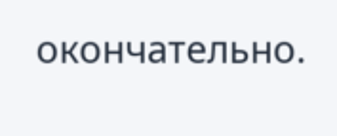окончательно.